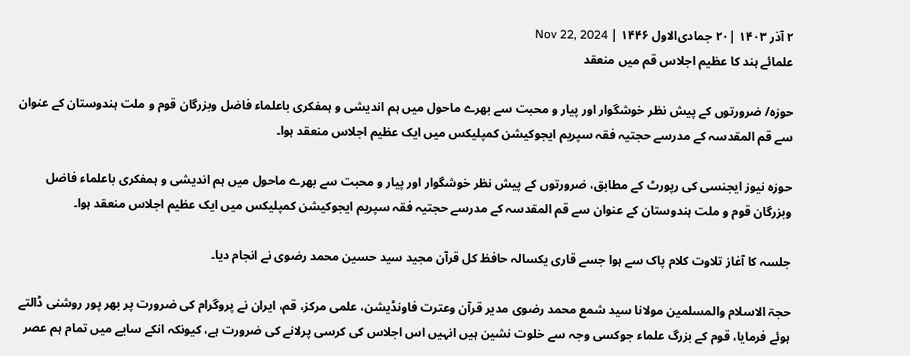۲ آذر ۱۴۰۳ |۲۰ جمادی‌الاول ۱۴۴۶ | Nov 22, 2024
علمائے ہند کا عظیم اجلاس قم میں منعقد

حوزہ/ ضرورتوں کے پیش نظر خوشگوار اور پیار و محبت سے بھرے ماحول میں ہم اندیشی و ہمفکری باعلماء فاضل وبزرگان قوم و ملت ہندوستان کے عنوان سے قم المقدسہ کے مدرسے حجتیہ فقہ سپریم ایجوکیشن کمپلیکس میں ایک عظیم اجلاس منعقد ہوا۔

حوزہ نیوز ایجنسی کی رپورٹ کے مطابق، ضرورتوں کے پیش نظر خوشگوار اور پیار و محبت سے بھرے ماحول میں ہم اندیشی و ہمفکری باعلماء فاضل وبزرگان قوم و ملت ہندوستان کے عنوان سے قم المقدسہ کے مدرسے حجتیہ فقہ سپریم ایجوکیشن کمپلیکس میں ایک عظیم اجلاس منعقد ہوا۔

جلسہ کا آغاز تلاوت کلام پاک سے ہوا جسے قاری یکسالہ حافظ کل قرآن مجید سید حسین محمد رضوی نے انجام دیا۔

حجۃ الاسلام والمسلمین مولانا سید شمع محمد رضوی مدیر قرآن وعترت فاونڈیشن، علمی مرکز، قم، ایران نے پروگرام کی ضرورت پر بھر پور روشنی ڈالتے ہوئے فرمایا، قوم کے بزرگ علماء جوکسی وجہ سے خلوت نشین ہیں انہیں اس اجلاس کی کرسی پرلانے کی ضرورت ہے، کیونکہ انکے سایے میں تمام ہم عصر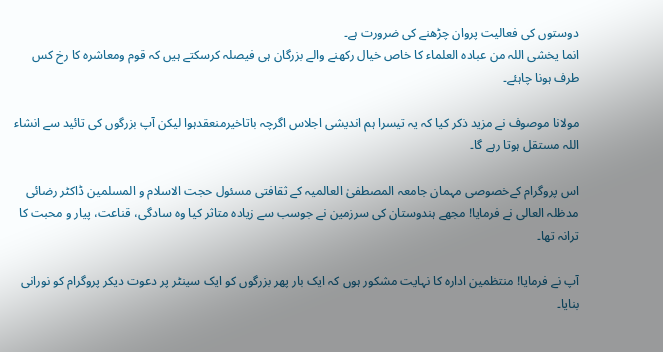دوستوں کی فعالیت پروان چڑھنے کی ضرورت ہے۔
انما یخشی اللہ من عبادہ العلماء کا خاص خیال رکھنے والے بزرگان ہی فیصلہ کرسکتے ہیں کہ قوم ومعاشرہ کا رخ کس طرف ہونا چاہئے۔

مولانا موصوف نے مزید ذکر کیا کہ یہ تیسرا ہم اندیشی اجلاس اگرچہ باتاخیرمنعقدہوا لیکن آپ بزرگوں کی تائید سے انشاء اللہ مستقل ہوتا رہے گا۔

اس پروگرام کےخصوصی مہمان جامعہ المصطفیٰ العالمیہ کے ثقافتی مسئول حجت الاسلام و المسلمین ڈاکٹر رضائی مدظلہ العالی نے فرمایا! مجھے ہندوستان کی سرزمین نے جوسب سے زیادہ متاثر کیا وہ سادگی، قناعت، پیار و محبت کا ترانہ تھا۔

آپ نے فرمایا! منتظمین ادارہ کا نہایت مشکور ہوں کہ ایک بار پھر بزرگوں کو ایک سینٹر پر دعوت دیکر پروگرام کو نورانی بنایا۔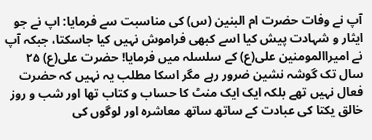آپ نے وفات حضرت ام البنین (س) کی مناسبت سے فرمایا: اپ نے جو ایثار و شہادت پیش کیا اسے کبھی فراموش نہیں کیا جاسکتا، جبکہ آپ نے امیراالمومنین علی(ع) کے سلسلہ میں فرمایا! حضرت علی(ع) ۲۵ سال تک گوشہ نشین ضرور رہے مگر اسکا مطلب یہ نہیں کہ حضرت فعال نہیں تھے بلکہ ایک ایک منٹ کا حساب و کتاب تھا اور شب و روز خالق یکتا کی عبادت کے ساتھ ساتھ معاشرہ اور لوگوں کی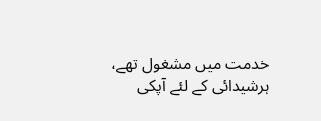خدمت میں مشغول تھے، ہرشیدائی کے لئے آپکی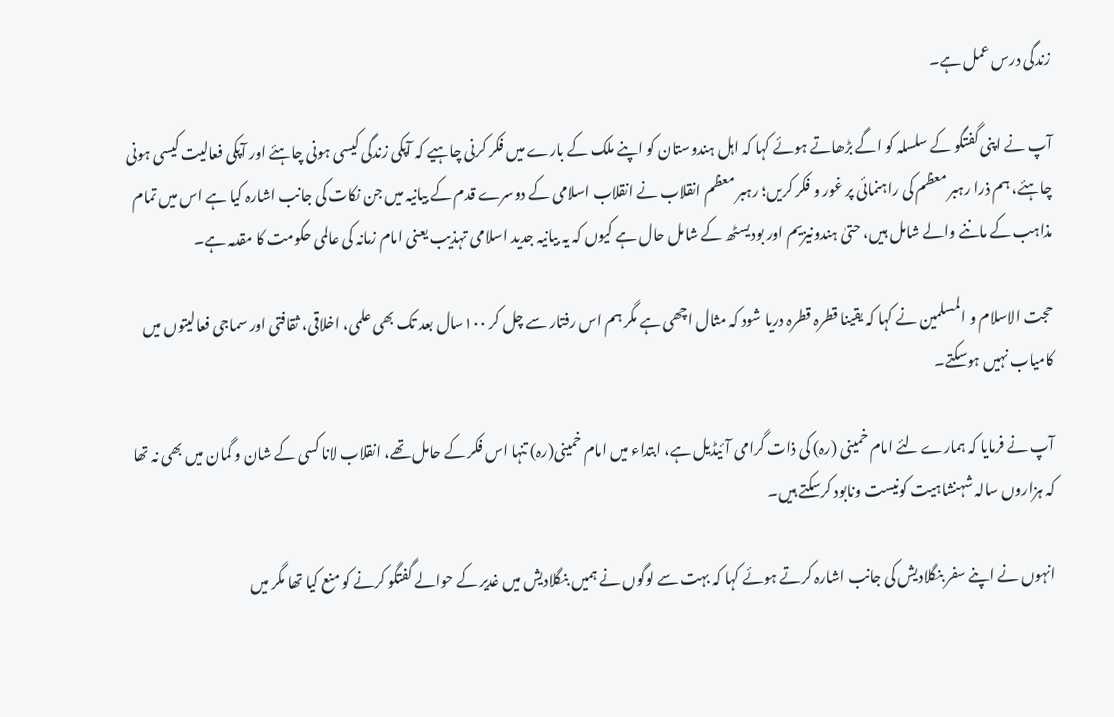زندگی درس عمل ہے۔

آپ نے اپنی گفتگو کے سلسلہ کو اگے بڑھاتے ہوئے کہا کہ اہل ہندوستان کو اپنے ملک کے بارے میں فکر کرنی چاہیے کہ آپکی زندگی کیسی ہونی چاہئے اور آپکی فعالیت کیسی ہونی چاہئے، ہم ذرا رہبر معظم کی راہنمائی پر غور و فکر کریں؛ رہبر معظم انقلاب نے انقلاب اسلامی کے دوسرے قدم کے بیانیہ میں جن نکات کی جانب اشارہ کیا ہے اس میں تمام مذاہب کے ماننے والے شامل ہیں، حتیٰ ہندونیزیم اور بودیسٹھ کے شامل حال ہے کیوں کہ یہ بیانیہ جدید اسلامی تہذیب یعنی امام زمانہ کی عالمی حکومت کا مقدمہ ہے۔

حجت الاسلام و المسلمین نے کہا کہ یقینا قطرہ قطرہ دریا شود کہ مثال اچھی ہے مگر ہم اس رفتار سے چل کر ۱۰۰سال بعد تک بھی علمی، اخلاقی، ثقافتی اور سماجی فعالیتوں میں کامیاب نہیں ہوسکتے۔

آپ نے فرمایا کہ ہمارے لئے امام خمینی (رہ) کی ذات گرامی آئیڈیل ہے، ابتداء میں امام خمینی(رہ) تنہا اس فکر کے حامل تھے، انقلاب لانا کسی کے شان و گمان میں بھی نہ تھا کہ ہزاروں سالہ شہنشاہیت کونیست ونابود کرسکتے ہیں۔

انہوں نے اپنے سفر بنگلادیش کی جانب اشارہ کرتے ہوئے کہا کہ بہت سے لوگوں نے ہمیں بنگلادیش میں غدیر کے حوالے گفتگو کرنے کو منع کیا تھا مگر میں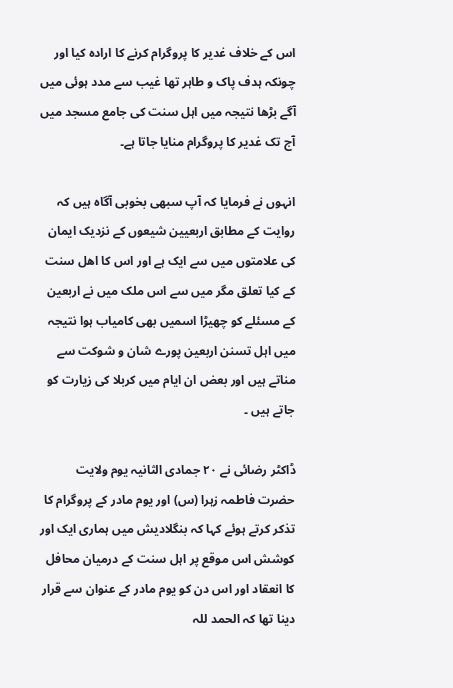اس کے خلاف غدیر کا پروگرام کرنے کا ارادہ کیا اور چونکہ ہدف پاک و طاہر تھا غیب سے مدد ہوئی میں آگے بڑھا نتیجہ میں اہل سنت کی جامع مسجد میں آج تک غدیر کا پروگرام منایا جاتا ہے۔

انہوں نے فرمایا کہ آپ سبھی بخوبی آگاہ ہیں کہ روایت کے مطابق اربعیین شیعوں کے نزدیک ایمان کی علامتوں میں سے ایک ہے اور اس کا اھل سنت کے کیا تعلق مگر میں سے اس ملک میں نے اربعین کے مسئلے کو چھیڑا اسمیں بھی کامیاب ہوا نتیجہ میں اہل تسنن اربعین پورے شان و شوکت سے مناتے ہیں اور بعض ان ایام میں کربلا کی زیارت کو جاتے ہیں ۔

ڈاکٹر رضائی نے ۲۰ جمادی الثانیہ یوم ولایت حضرت فاطمہ زہرا (س) اور یوم مادر کے پروگرام کا تذکر کرتے ہوئے کہا کہ بنگلادیش میں ہماری ایک اور کوشش اس موقع پر اہل سنت کے درمیان محافل کا انعقاد اور اس دن کو یوم مادر کے عنوان سے قرار دینا تھا کہ الحمد للہ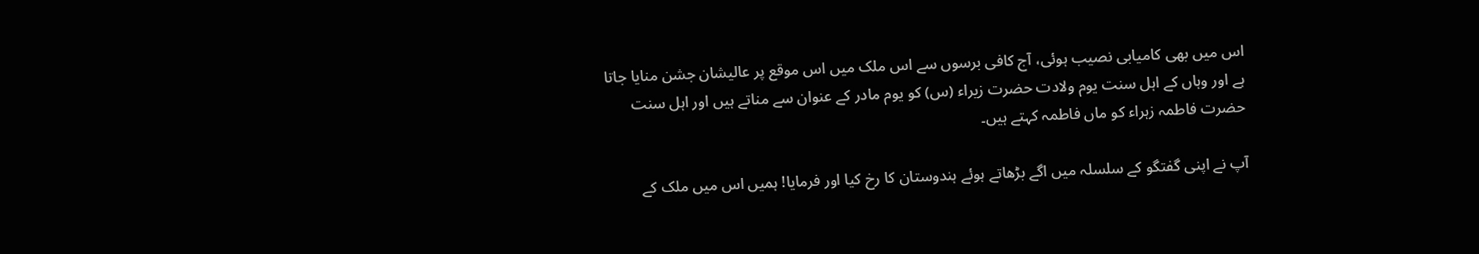اس میں بھی کامیابی نصیب ہوئی، آج کافی برسوں سے اس ملک میں اس موقع پر عالیشان جشن منایا جاتا ہے اور وہاں کے اہل سنت یوم ولادت حضرت زیراء (س) کو یوم مادر کے عنوان سے مناتے ہیں اور اہل سنت حضرت فاطمہ زہراء کو ماں فاطمہ کہتے ہیں۔

آپ نے اپنی گفتگو کے سلسلہ میں اگے بڑھاتے ہوئے ہندوستان کا رخ کیا اور فرمایا! ہمیں اس میں ملک کے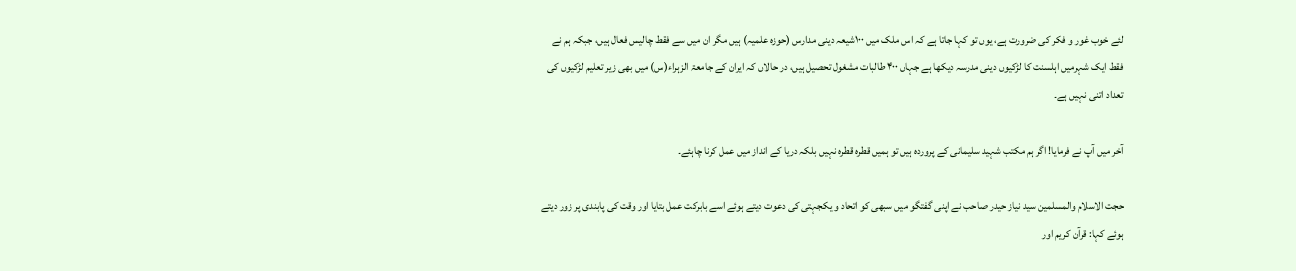لئے خوب غور و فکر کی ضرورت ہے، یوں تو کہا جاتا ہے کہ اس ملک میں ۱۰۰شیعہ دینی مدارس (حوزہ علمیہ) ہیں مگر ان میں سے فقط چالیس فعال ہیں، جبکہ ہم نے فقط ایک شہرمیں اہلسنت کا لڑکیوں دینی مدرسہ دیکھا ہے جہاں ۴۰۰ طالبات مشغول تحصیل ہیں، در حالاں کہ ایران کے جامعۃ الزہراء(س) میں بھی زیر تعلیم لڑکیوں کی تعداد اتنی نہیں ہے۔

آخر میں آپ نے فرمایا! اگر ہم مکتب شہید سلیمانی کے پروردہ ہیں تو ہمیں قطرہ قطرہ نہیں بلکہ دریا کے انداز میں عمل کرنا چاہئے۔

حجت الاسلام والمسلمین سید نیاز حیدر صاحب نے اپنی گفتگو میں سبھی کو اتحاد و یکجہتی کی دعوت دیتے ہوئے اسے بابرکت عمل بتایا اور وقت کی پابندی پر زور دیتے ہوئے کہا: قرآن کریم اور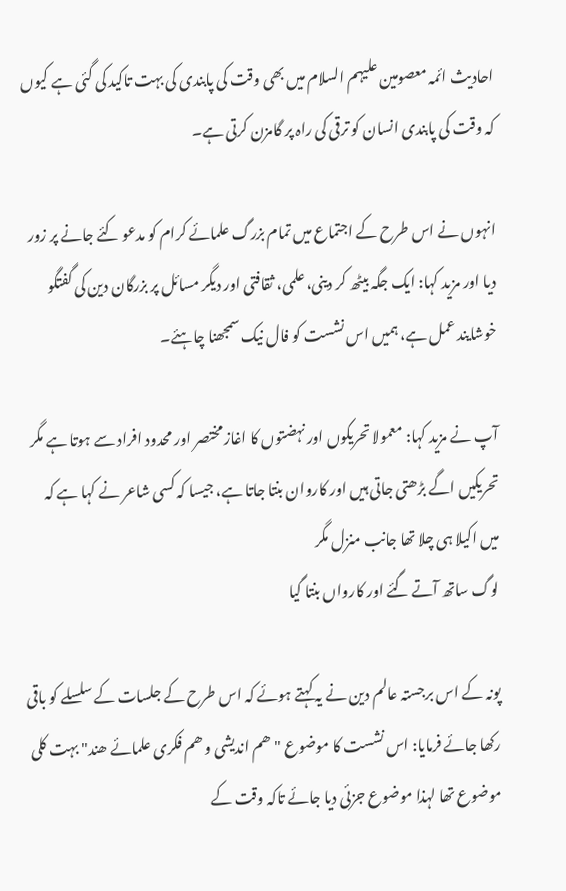احادیث ائمہ معصومین علیہم السلام میں بھی وقت کی پابندی کی بہت تاکید کی گئی ہے کیوں کہ وقت کی پابندی انسان کو ترقی کی راہ پر گامزن کرتی ہے۔

انہوں نے اس طرح کے اجتماع میں تمام بزرگ علمائے کرام کو مدعو کئے جانے پر زور دیا اور مزید کہا: ایک جگہ بیٹھ کر دینی، علمی، ثقافتی اور دیگر مسائل پر بزرگان دین کی گفتگو خوشایند عمل ہے، ہمیں اس نشست کو فال نیک سمجھنا چاہئے۔

آپ نے مزید کہا: معمولا تحریکوں اور نہضتوں کا اغاز مختصر اور محدود افراد سے ہوتا ہے مگر تحریکیں اگے بڑھتی جاتی ہیں اور کاروان بنتا جاتا ہے، جیسا کہ کسی شاعر نے کہا ہے کہ
میں اکیلا ہی چلا تھا جانب منزل مگر
لوگ ساتھ آتے گئے اور کارواں بنتا گیا

پونہ کے اس برجستہ عالم دین نے یہ کہتے ہوئے کہ اس طرح کے جلسات کے سلسلے کو باقی رکھا جائے فرمایا: اس نشست کا موضوع "ھم اندیشی و ھم فکری علمائے ھند" بہت کلی موضوع تھا لہذا موضوع جزئی دیا جائے تاکہ وقت کے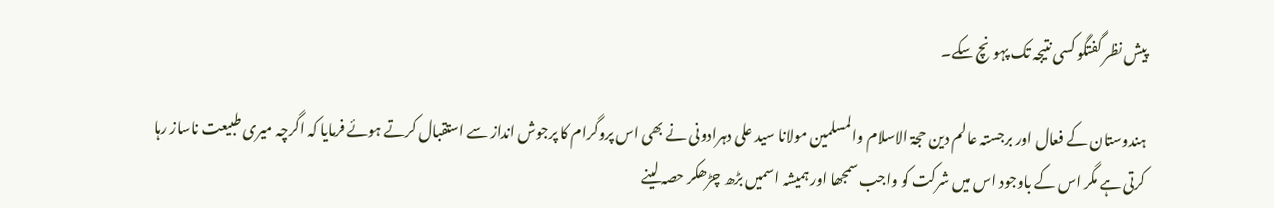پیش نظر گفتگو کسی نتیجہ تک پہونچ سکے۔

ہندوستان کے فعال اور برجستہ عالم دین حجۃ الاسلام والمسلمین مولانا سید علی دہرادونی نے بھی اس پروگرام کا پرجوش انداز سے استقبال کرتے ہوئے فرمایا کہ اگرچہ میری طبیعت ناساز رہا کرتی ہے مگر اس کے باوجود اس میں شرکت کو واجب سمجھا اور ہمیشہ اسمیں بڑھ چڑھکر حصہ لینے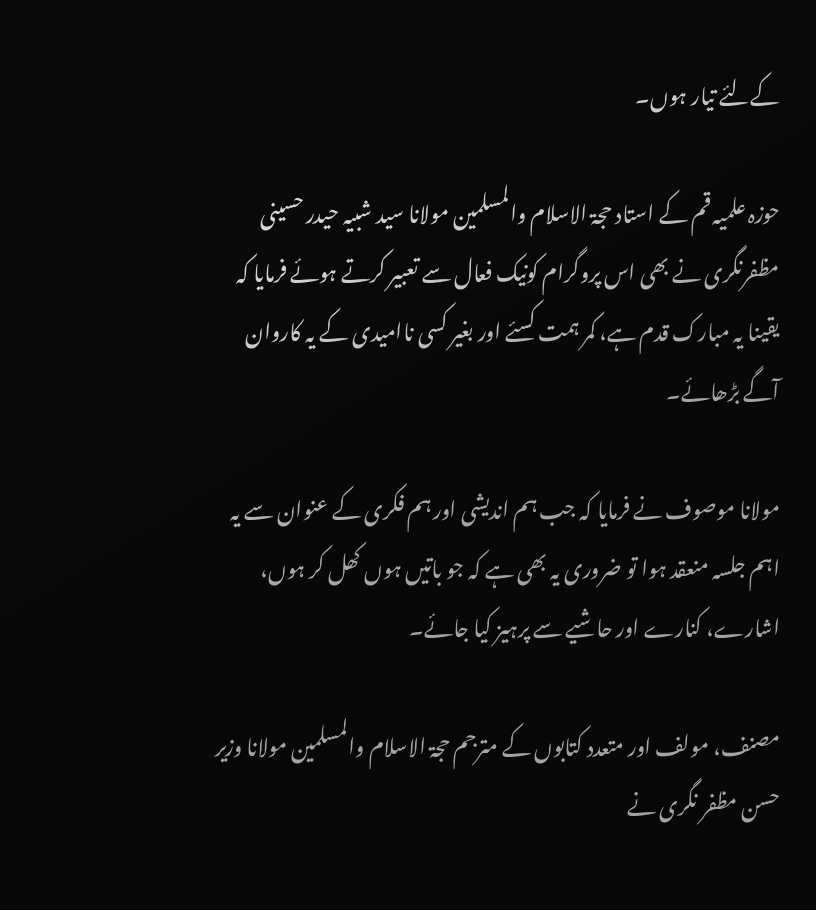کےلئے تیار ہوں۔

حوزہ علمیہ قم کے استاد حجۃ الاسلام والمسلمین مولانا سید شبیہ حیدر حسینی مظفرنگری نے بھی اس پروگرام کونیک فعال سے تعبیر کرتے ہوئے فرمایا کہ یقینا یہ مبارک قدم ہے، کمر ہمت کسئے اور بغیر کسی ناامیدی کے یہ کاروان آگے بڑھائے۔

مولانا موصوف نے فرمایا کہ جب ہم اندیشی اور ہم فکری کے عنوان سے یہ اہم جلسہ منعقد ہوا تو ضروری یہ بھی ہے کہ جو باتیں ہوں کھل کر ہوں، اشارے، کنارے اور حاشیے سے پرہیز کیا جائے۔

مصنف، مولف اور متعدد کتابوں کے مترجم حجۃ الاسلام والمسلمین مولانا وزیر حسن مظفر نگری نے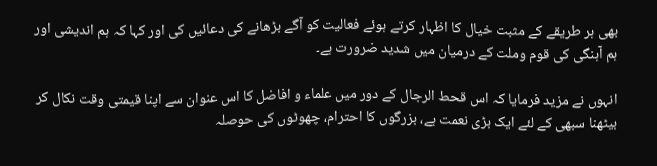بھی ہر طریقے کے مثبت خیال کا اظہار کرتے ہوئے فعالیت کو آگے بڑھانے کی دعائیں کی اور کہا کہ ہم اندیشی اور ہم آہنگی کی قوم وملت کے درمیان میں شدید ضرورت ہے۔

انہوں نے مزید فرمایا کہ اس قحط الرجال کے دور میں علماء و افاضل کا اس عنوان سے اپنا قیمتی وقت نکال کر بیٹھنا سبھی کے لئے ایک بڑی نعمت ہے، بزرگوں کا احترام، چھوٹوں کی حوصلہ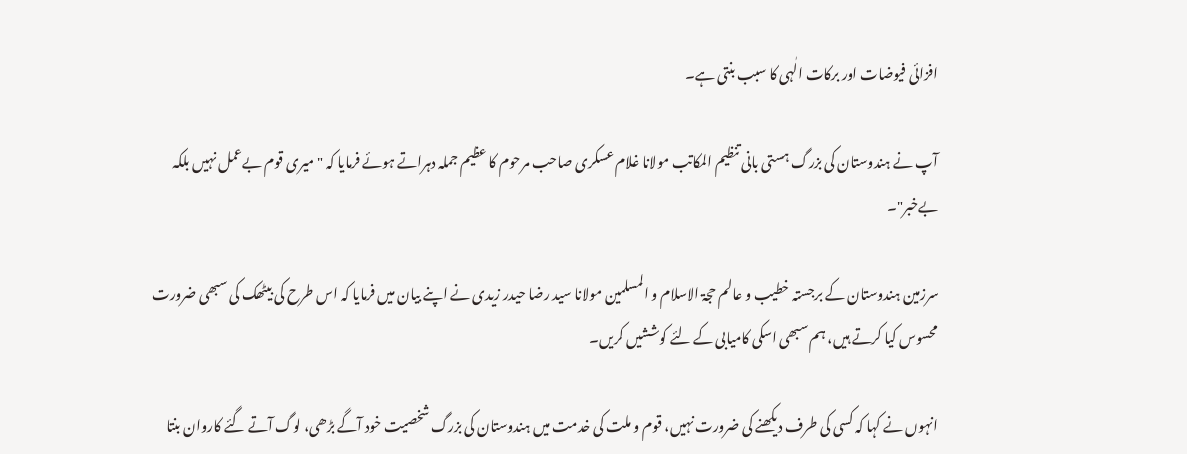افزائی فیوضات اور برکات الٰہی کا سبب بنتی ہے۔

آپ نے ہندوستان کی بزرگ ہستی بانی تنظیم المکاتب مولانا غلام عسکری صاحب مرحوم کا عظیم جملہ دہراتے ہوئے فرمایا کہ " میری قوم بےعمل نہیں بلکہ بےخبر"۔

سرزمین ہندوستان کے برجستہ خطیب و عالم حجۃ الاسلام و المسلمین مولانا سید رضا حیدر زیدی نے اپنے بیان میں فرمایا کہ اس طرح کی بیٹھک کی سبھی ضرورت محسوس کیا کرتے ہیں، ہم سبھی اسکی کامیابی کے لئے کوششیں کریں۔

انہوں نے کہا کہ کسی کی طرف دیکھنے کی ضرورت نہیں، قوم و ملت کی خدمت میں ہندوستان کی بزرگ شخصیت خود آگے بڑھی، لوگ آتے گئے کاروان بنتا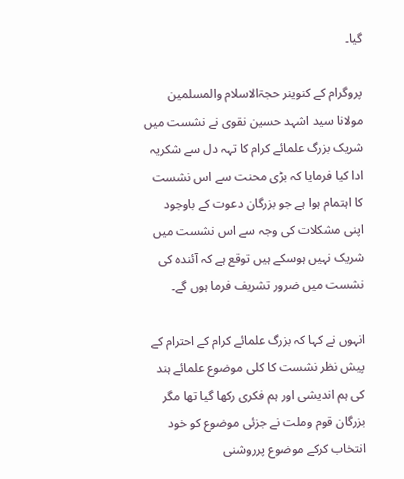گیا۔

پروگرام کے کنوینر حجۃالاسلام والمسلمین مولانا سید اشہد حسین نقوی نے نشست میں شریک بزرگ علمائے کرام کا تہہ دل سے شکریہ ادا کیا فرمایا کہ بڑی محنت سے اس نشست کا اہتمام ہوا ہے جو بزرگان دعوت کے باوجود اپنی مشکلات کی وجہ سے اس نشست میں شریک نہیں ہوسکے ہیں توقع ہے کہ آئندہ کی نشست میں ضرور تشریف فرما ہوں گے۔

انہوں نے کہا کہ بزرگ علمائے کرام کے احترام کے پیش نظر نشست کا کلی موضوع علمائے ہند کی ہم اندیشی اور ہم فکری رکھا گیا تھا مگر بزرگان قوم وملت نے جزئی موضوع کو خود انتخاب کرکے موضوع پرروشنی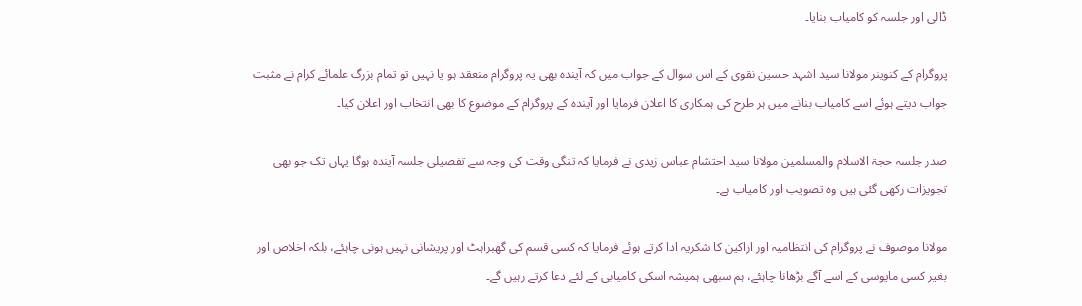ڈالی اور جلسہ کو کامیاب بنایا۔

پروگرام کے کنوینر مولانا سید اشہد حسین نقوی کے اس سوال کے جواب میں کہ آیندہ بھی یہ پروگرام منعقد ہو یا نہیں تو تمام بزرگ علمائے کرام نے مثبت جواب دیتے ہوئے اسے کامیاب بنانے میں ہر طرح کی ہمکاری کا اعلان فرمایا اور آیندہ کے پروگرام کے موضوع کا بھی انتخاب اور اعلان کیا۔

صدر جلسہ حجۃ الاسلام والمسلمین مولانا سید احتشام عباس زیدی نے فرمایا کہ تنگی وقت کی وجہ سے تفصیلی جلسہ آیندہ ہوگا یہاں تک جو بھی تجویزات رکھی گئی ہیں وہ تصویب اور کامیاب ہے۔

مولانا موصوف نے پروگرام کی انتظامیہ اور اراکین کا شکریہ ادا کرتے ہوئے فرمایا کہ کسی قسم کی گھبراہٹ اور پریشانی نہیں ہونی چاہئے، بلکہ اخلاص اور بغیر کسی مایوسی کے اسے آگے بڑھانا چاہئے، ہم سبھی ہمیشہ اسکی کامیابی کے لئے دعا کرتے رہیں گے۔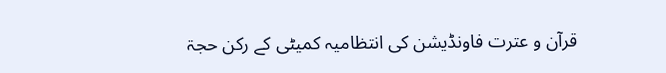قرآن و عترت فاونڈیشن کی انتظامیہ کمیٹی کے رکن حجۃ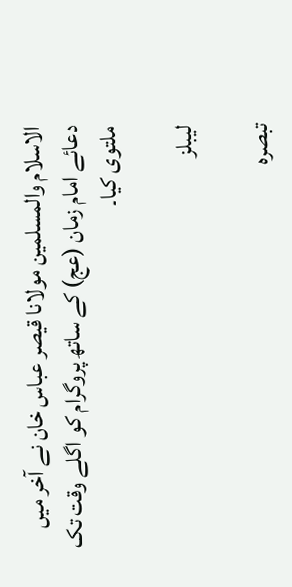الاسلام والمسلمین مولانا قیصر عباس خان نے آخر میں دعائے امام زمان (عج) کے ساتھ پروگرام کو اگلے وقت تک ملتوی کیا۔

لیبلز

تبصرہ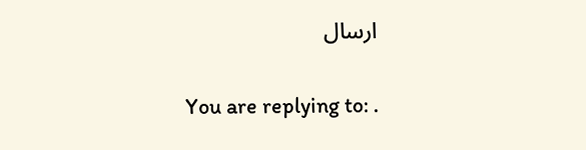ارسال

You are replying to: .